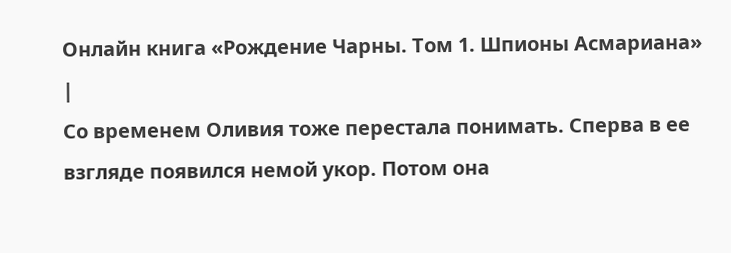Онлайн книга «Рождение Чарны. Том 1. Шпионы Асмариана»
|
Со временем Оливия тоже перестала понимать. Сперва в ее взгляде появился немой укор. Потом она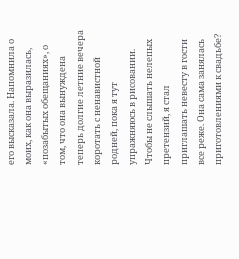его высказала. Напомнила о моих, как она выразилась, «позабытых обещаниях», о том, что она вынуждена теперь долгие летние вечера коротать с ненавистной родней, пока я тут упражняюсь в рисовании. Чтобы не слышать нелепых претензий, я стал приглашать невесту в гости все реже. Она сама занялась приготовлениями к свадьбе?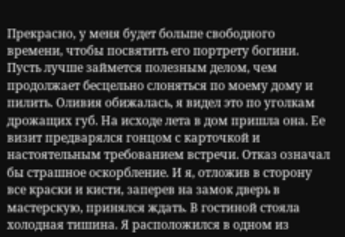Прекрасно, у меня будет больше свободного времени, чтобы посвятить его портрету богини. Пусть лучше займется полезным делом, чем продолжает бесцельно слоняться по моему дому и пилить. Оливия обижалась, я видел это по уголкам дрожащих губ. На исходе лета в дом пришла она. Ее визит предварялся гонцом с карточкой и настоятельным требованием встречи. Отказ означал бы страшное оскорбление. И я, отложив в сторону все краски и кисти, заперев на замок дверь в мастерскую, принялся ждать. В гостиной стояла холодная тишина. Я расположился в одном из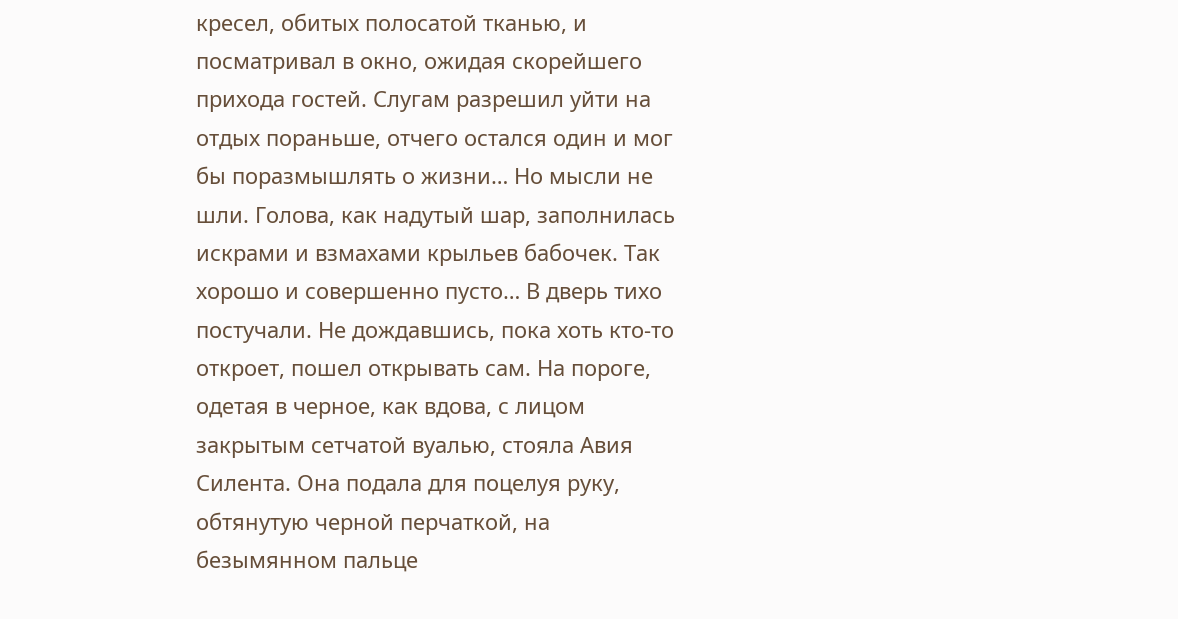кресел, обитых полосатой тканью, и посматривал в окно, ожидая скорейшего прихода гостей. Слугам разрешил уйти на отдых пораньше, отчего остался один и мог бы поразмышлять о жизни… Но мысли не шли. Голова, как надутый шар, заполнилась искрами и взмахами крыльев бабочек. Так хорошо и совершенно пусто… В дверь тихо постучали. Не дождавшись, пока хоть кто-то откроет, пошел открывать сам. На пороге, одетая в черное, как вдова, с лицом закрытым сетчатой вуалью, стояла Авия Силента. Она подала для поцелуя руку, обтянутую черной перчаткой, на безымянном пальце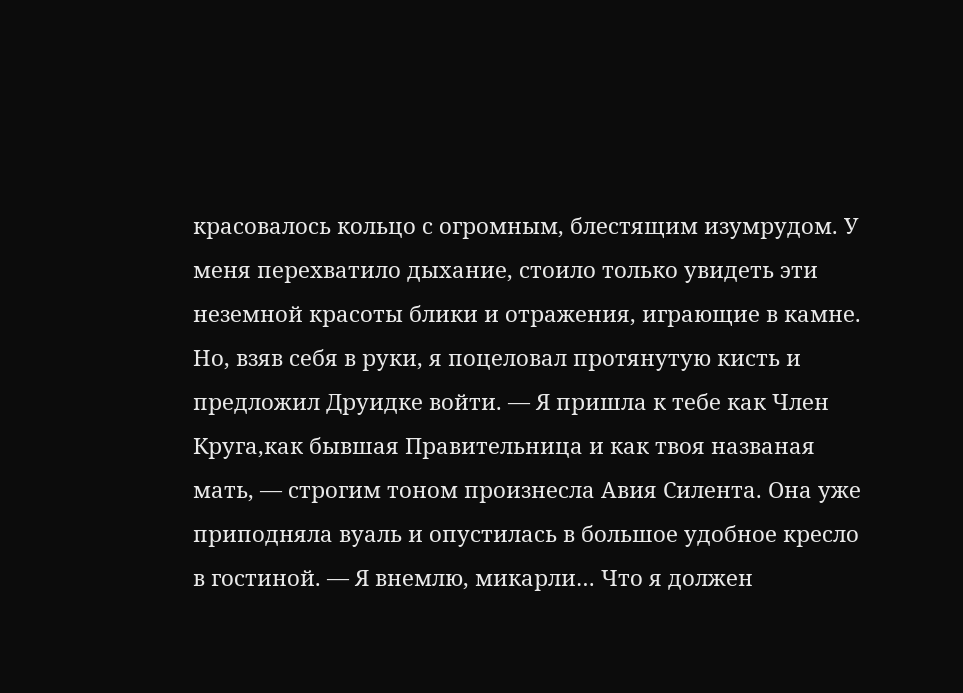красовалось кольцо с огромным, блестящим изумрудом. У меня перехватило дыхание, стоило только увидеть эти неземной красоты блики и отражения, играющие в камне. Но, взяв себя в руки, я поцеловал протянутую кисть и предложил Друидке войти. — Я пришла к тебе как Член Круга,как бывшая Правительница и как твоя названая мать, — строгим тоном произнесла Авия Силента. Она уже приподняла вуаль и опустилась в большое удобное кресло в гостиной. — Я внемлю, микарли… Что я должен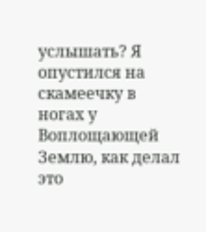услышать? Я опустился на скамеечку в ногах у Воплощающей Землю, как делал это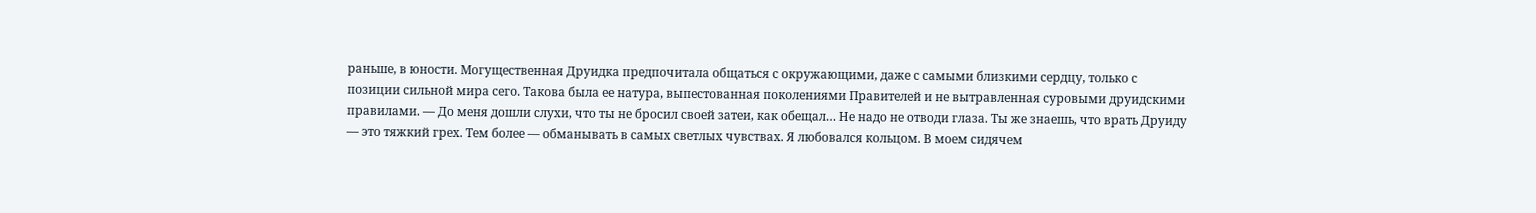раньше, в юности. Могущественная Друидка предпочитала общаться с окружающими, даже с самыми близкими сердцу, только с позиции сильной мира сего. Такова была ее натура, выпестованная поколениями Правителей и не вытравленная суровыми друидскими правилами. — До меня дошли слухи, что ты не бросил своей затеи, как обещал… Не надо не отводи глаза. Ты же знаешь, что врать Друиду — это тяжкий грех. Тем более — обманывать в самых светлых чувствах. Я любовался кольцом. В моем сидячем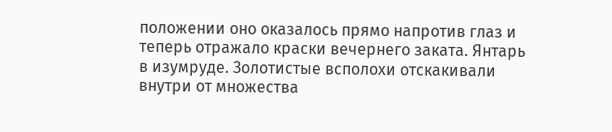положении оно оказалось прямо напротив глаз и теперь отражало краски вечернего заката. Янтарь в изумруде. Золотистые всполохи отскакивали внутри от множества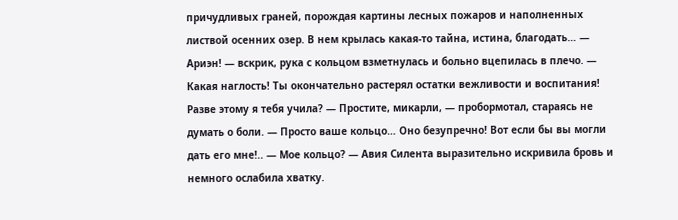причудливых граней, порождая картины лесных пожаров и наполненных листвой осенних озер. В нем крылась какая-то тайна, истина, благодать… — Ариэн! — вскрик, рука с кольцом взметнулась и больно вцепилась в плечо. — Какая наглость! Ты окончательно растерял остатки вежливости и воспитания! Разве этому я тебя учила? — Простите, микарли, — пробормотал, стараясь не думать о боли. — Просто ваше кольцо… Оно безупречно! Вот если бы вы могли дать его мне!.. — Мое кольцо? — Авия Силента выразительно искривила бровь и немного ослабила хватку.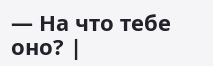— На что тебе оно? |